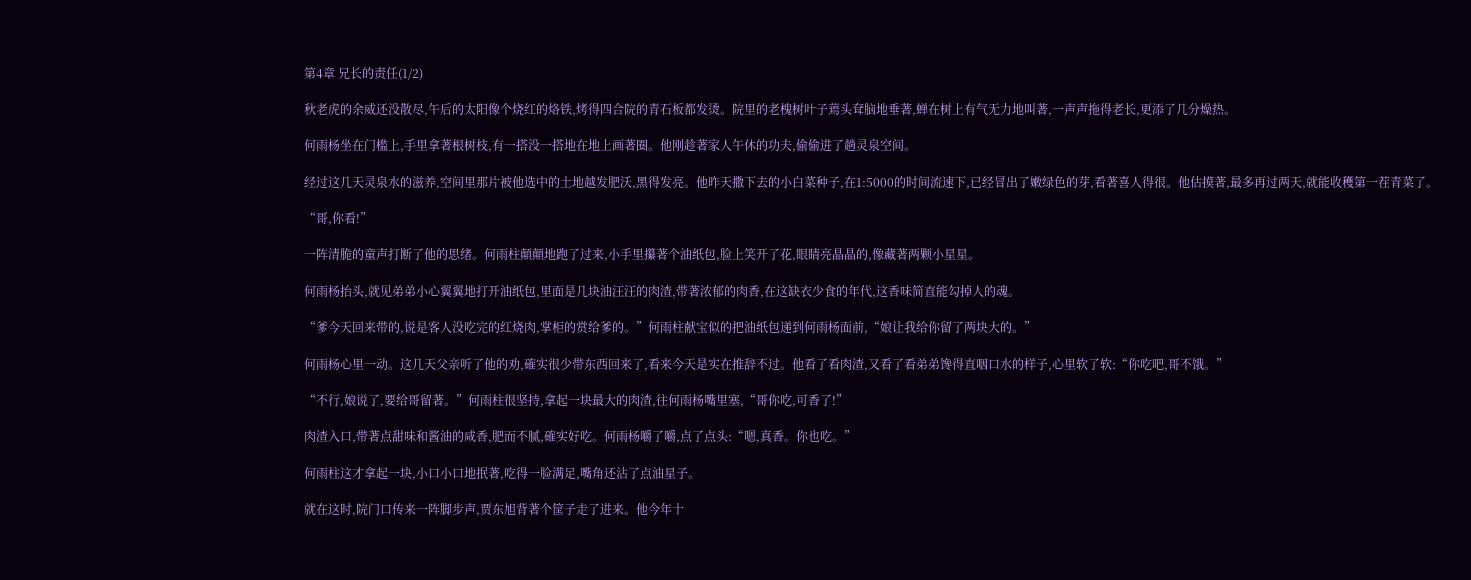第4章 兄长的责任(1/2)

秋老虎的余威还没散尽,午后的太阳像个烧红的烙铁,烤得四合院的青石板都发烫。院里的老槐树叶子蔫头耷脑地垂著,蝉在树上有气无力地叫著,一声声拖得老长,更添了几分燥热。

何雨杨坐在门槛上,手里拿著根树枝,有一搭没一搭地在地上画著圈。他刚趁著家人午休的功夫,偷偷进了趟灵泉空间。

经过这几天灵泉水的滋养,空间里那片被他选中的土地越发肥沃,黑得发亮。他昨天撒下去的小白菜种子,在1:5000的时间流速下,已经冒出了嫩绿色的芽,看著喜人得很。他估摸著,最多再过两天,就能收穫第一茬青菜了。

“哥,你看!”

一阵清脆的童声打断了他的思绪。何雨柱顛顛地跑了过来,小手里攥著个油纸包,脸上笑开了花,眼睛亮晶晶的,像藏著两颗小星星。

何雨杨抬头,就见弟弟小心翼翼地打开油纸包,里面是几块油汪汪的肉渣,带著浓郁的肉香,在这缺衣少食的年代,这香味简直能勾掉人的魂。

“爹今天回来带的,说是客人没吃完的红烧肉,掌柜的赏给爹的。”何雨柱献宝似的把油纸包递到何雨杨面前,“娘让我给你留了两块大的。”

何雨杨心里一动。这几天父亲听了他的劝,確实很少带东西回来了,看来今天是实在推辞不过。他看了看肉渣,又看了看弟弟馋得直咽口水的样子,心里软了软:“你吃吧,哥不饿。”

“不行,娘说了,要给哥留著。”何雨柱很坚持,拿起一块最大的肉渣,往何雨杨嘴里塞,“哥你吃,可香了!”

肉渣入口,带著点甜味和酱油的咸香,肥而不腻,確实好吃。何雨杨嚼了嚼,点了点头:“嗯,真香。你也吃。”

何雨柱这才拿起一块,小口小口地抿著,吃得一脸满足,嘴角还沾了点油星子。

就在这时,院门口传来一阵脚步声,贾东旭背著个筐子走了进来。他今年十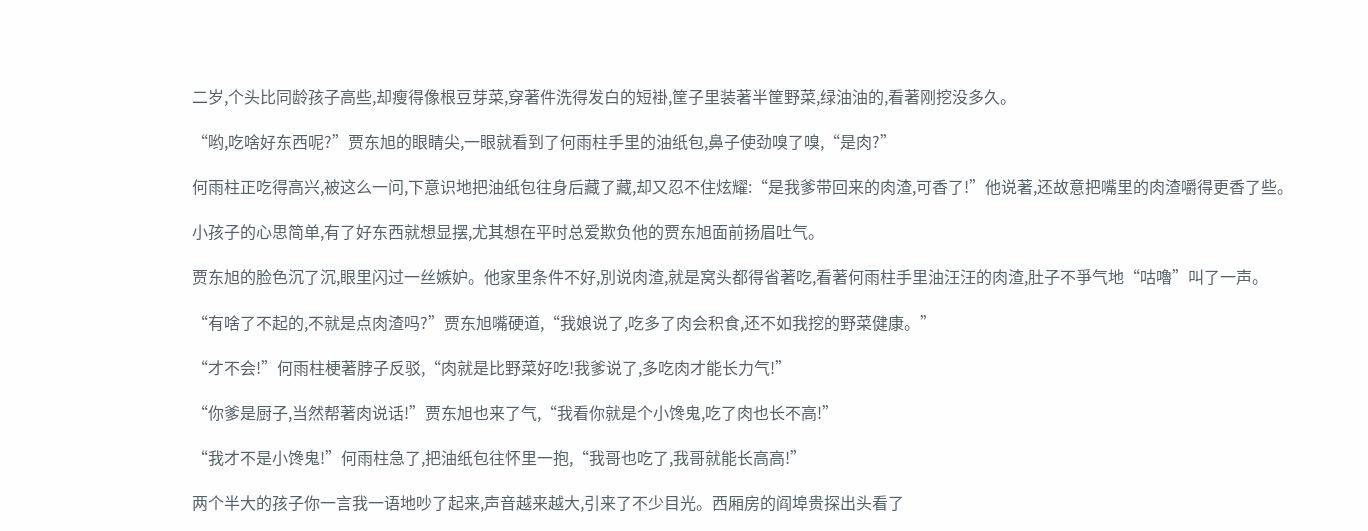二岁,个头比同龄孩子高些,却瘦得像根豆芽菜,穿著件洗得发白的短褂,筐子里装著半筐野菜,绿油油的,看著刚挖没多久。

“哟,吃啥好东西呢?”贾东旭的眼睛尖,一眼就看到了何雨柱手里的油纸包,鼻子使劲嗅了嗅,“是肉?”

何雨柱正吃得高兴,被这么一问,下意识地把油纸包往身后藏了藏,却又忍不住炫耀:“是我爹带回来的肉渣,可香了!”他说著,还故意把嘴里的肉渣嚼得更香了些。

小孩子的心思简单,有了好东西就想显摆,尤其想在平时总爱欺负他的贾东旭面前扬眉吐气。

贾东旭的脸色沉了沉,眼里闪过一丝嫉妒。他家里条件不好,別说肉渣,就是窝头都得省著吃,看著何雨柱手里油汪汪的肉渣,肚子不爭气地“咕嚕”叫了一声。

“有啥了不起的,不就是点肉渣吗?”贾东旭嘴硬道,“我娘说了,吃多了肉会积食,还不如我挖的野菜健康。”

“才不会!”何雨柱梗著脖子反驳,“肉就是比野菜好吃!我爹说了,多吃肉才能长力气!”

“你爹是厨子,当然帮著肉说话!”贾东旭也来了气,“我看你就是个小馋鬼,吃了肉也长不高!”

“我才不是小馋鬼!”何雨柱急了,把油纸包往怀里一抱,“我哥也吃了,我哥就能长高高!”

两个半大的孩子你一言我一语地吵了起来,声音越来越大,引来了不少目光。西厢房的阎埠贵探出头看了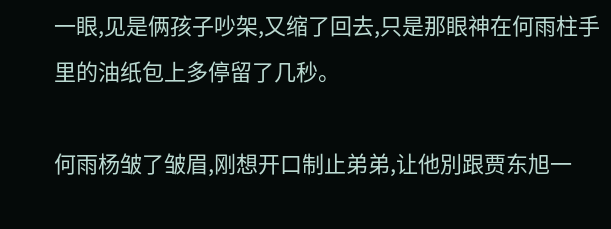一眼,见是俩孩子吵架,又缩了回去,只是那眼神在何雨柱手里的油纸包上多停留了几秒。

何雨杨皱了皱眉,刚想开口制止弟弟,让他別跟贾东旭一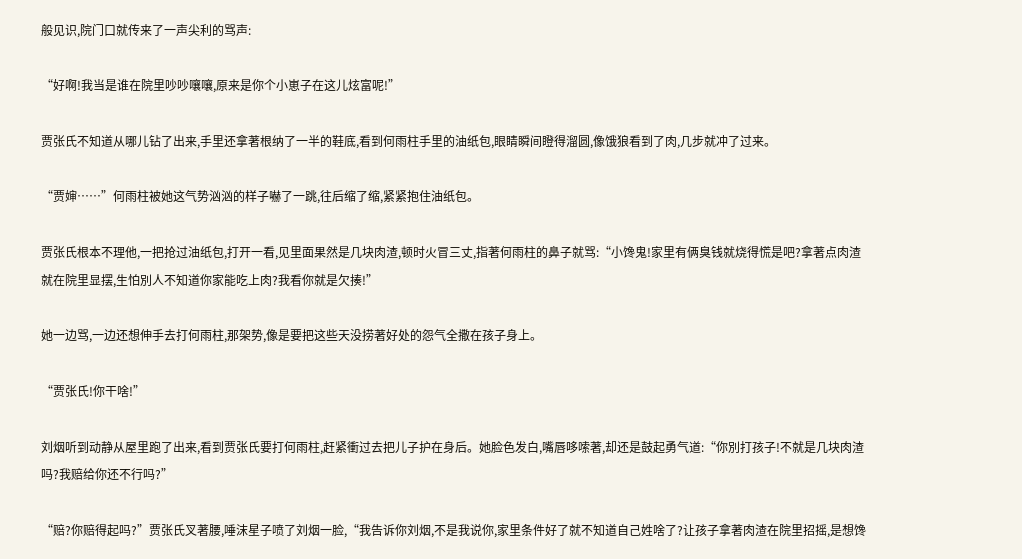般见识,院门口就传来了一声尖利的骂声:

“好啊!我当是谁在院里吵吵嚷嚷,原来是你个小崽子在这儿炫富呢!”

贾张氏不知道从哪儿钻了出来,手里还拿著根纳了一半的鞋底,看到何雨柱手里的油纸包,眼睛瞬间瞪得溜圆,像饿狼看到了肉,几步就冲了过来。

“贾婶……”何雨柱被她这气势汹汹的样子嚇了一跳,往后缩了缩,紧紧抱住油纸包。

贾张氏根本不理他,一把抢过油纸包,打开一看,见里面果然是几块肉渣,顿时火冒三丈,指著何雨柱的鼻子就骂:“小馋鬼!家里有俩臭钱就烧得慌是吧?拿著点肉渣就在院里显摆,生怕別人不知道你家能吃上肉?我看你就是欠揍!”

她一边骂,一边还想伸手去打何雨柱,那架势,像是要把这些天没捞著好处的怨气全撒在孩子身上。

“贾张氏!你干啥!”

刘烟听到动静从屋里跑了出来,看到贾张氏要打何雨柱,赶紧衝过去把儿子护在身后。她脸色发白,嘴唇哆嗦著,却还是鼓起勇气道:“你別打孩子!不就是几块肉渣吗?我赔给你还不行吗?”

“赔?你赔得起吗?”贾张氏叉著腰,唾沫星子喷了刘烟一脸,“我告诉你刘烟,不是我说你,家里条件好了就不知道自己姓啥了?让孩子拿著肉渣在院里招摇,是想馋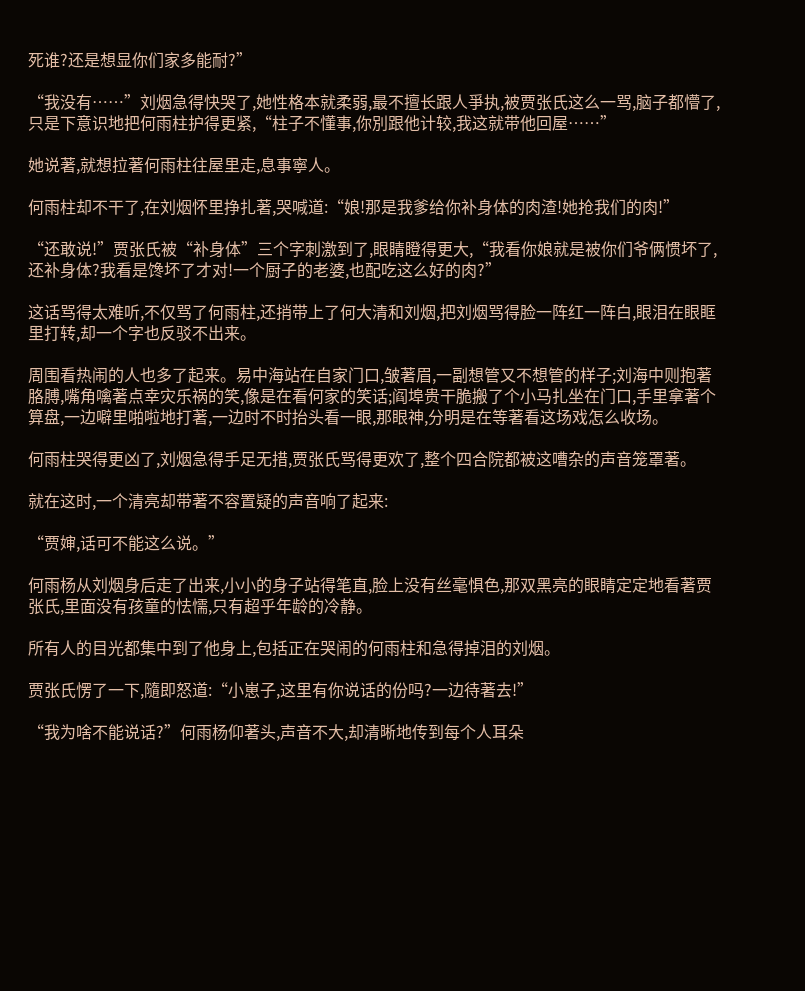死谁?还是想显你们家多能耐?”

“我没有……”刘烟急得快哭了,她性格本就柔弱,最不擅长跟人爭执,被贾张氏这么一骂,脑子都懵了,只是下意识地把何雨柱护得更紧,“柱子不懂事,你別跟他计较,我这就带他回屋……”

她说著,就想拉著何雨柱往屋里走,息事寧人。

何雨柱却不干了,在刘烟怀里挣扎著,哭喊道:“娘!那是我爹给你补身体的肉渣!她抢我们的肉!”

“还敢说!”贾张氏被“补身体”三个字刺激到了,眼睛瞪得更大,“我看你娘就是被你们爷俩惯坏了,还补身体?我看是馋坏了才对!一个厨子的老婆,也配吃这么好的肉?”

这话骂得太难听,不仅骂了何雨柱,还捎带上了何大清和刘烟,把刘烟骂得脸一阵红一阵白,眼泪在眼眶里打转,却一个字也反驳不出来。

周围看热闹的人也多了起来。易中海站在自家门口,皱著眉,一副想管又不想管的样子;刘海中则抱著胳膊,嘴角噙著点幸灾乐祸的笑,像是在看何家的笑话;阎埠贵干脆搬了个小马扎坐在门口,手里拿著个算盘,一边噼里啪啦地打著,一边时不时抬头看一眼,那眼神,分明是在等著看这场戏怎么收场。

何雨柱哭得更凶了,刘烟急得手足无措,贾张氏骂得更欢了,整个四合院都被这嘈杂的声音笼罩著。

就在这时,一个清亮却带著不容置疑的声音响了起来:

“贾婶,话可不能这么说。”

何雨杨从刘烟身后走了出来,小小的身子站得笔直,脸上没有丝毫惧色,那双黑亮的眼睛定定地看著贾张氏,里面没有孩童的怯懦,只有超乎年龄的冷静。

所有人的目光都集中到了他身上,包括正在哭闹的何雨柱和急得掉泪的刘烟。

贾张氏愣了一下,隨即怒道:“小崽子,这里有你说话的份吗?一边待著去!”

“我为啥不能说话?”何雨杨仰著头,声音不大,却清晰地传到每个人耳朵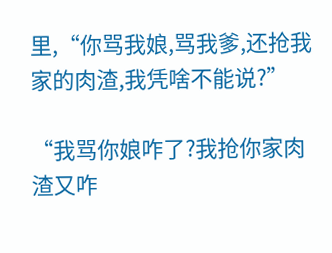里,“你骂我娘,骂我爹,还抢我家的肉渣,我凭啥不能说?”

“我骂你娘咋了?我抢你家肉渣又咋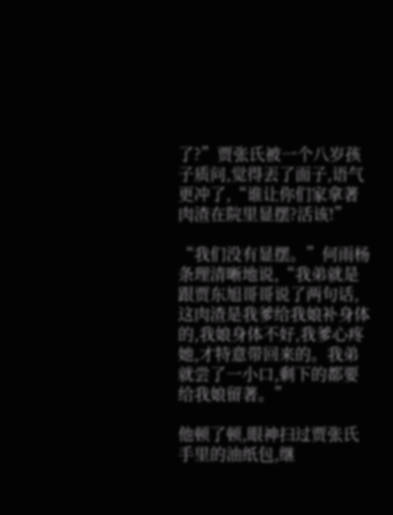了?”贾张氏被一个八岁孩子质问,觉得丟了面子,语气更冲了,“谁让你们家拿著肉渣在院里显摆?活该!”

“我们没有显摆。”何雨杨条理清晰地说,“我弟就是跟贾东旭哥哥说了两句话,这肉渣是我爹给我娘补身体的,我娘身体不好,我爹心疼她,才特意带回来的。我弟就尝了一小口,剩下的都要给我娘留著。”

他顿了顿,眼神扫过贾张氏手里的油纸包,继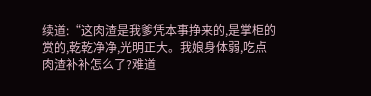续道:“这肉渣是我爹凭本事挣来的,是掌柜的赏的,乾乾净净,光明正大。我娘身体弱,吃点肉渣补补怎么了?难道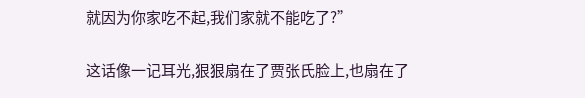就因为你家吃不起,我们家就不能吃了?”

这话像一记耳光,狠狠扇在了贾张氏脸上,也扇在了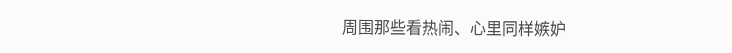周围那些看热闹、心里同样嫉妒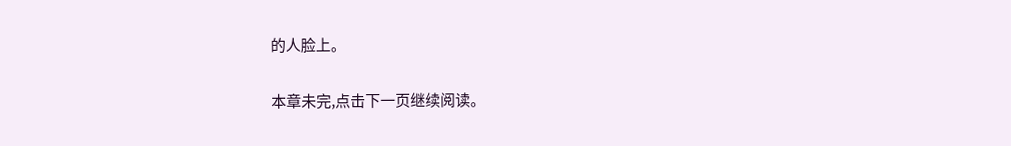的人脸上。

本章未完,点击下一页继续阅读。